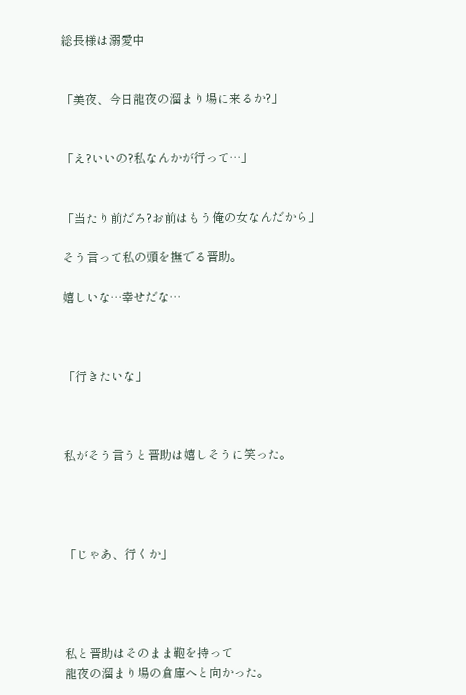総長様は溺愛中


「美夜、今日龍夜の溜まり場に来るか?」


「え?いいの?私なんかが行って…」


「当たり前だろ?お前はもう俺の女なんだから」

そう言って私の頭を撫でる晋助。

嬉しいな…幸せだな…



「行きたいな」



私がそう言うと晋助は嬉しそうに笑った。




「じゃあ、行くか」




私と晋助はそのまま鞄を持って
龍夜の溜まり場の倉庫へと向かった。